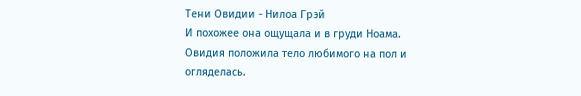Тени Овидии - Нилоа Грэй
И похожее она ощущала и в груди Ноама. Овидия положила тело любимого на пол и огляделась.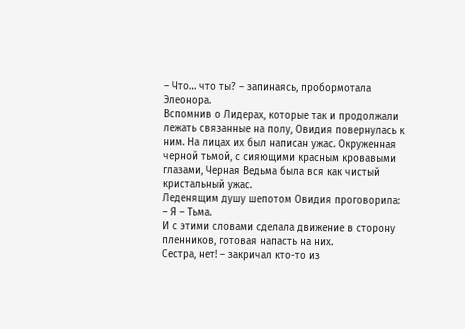– Что… что ты? – запинаясь, пробормотала Элеонора.
Вспомнив о Лидерах, которые так и продолжали лежать связанные на полу, Овидия повернулась к ним. На лицах их был написан ужас. Окруженная черной тьмой, с сияющими красным кровавыми глазами, Черная Ведьма была вся как чистый кристальный ужас.
Леденящим душу шепотом Овидия проговорила:
– Я – Тьма.
И с этими словами сделала движение в сторону пленников, готовая напасть на них.
Сестра, нет! – закричал кто-то из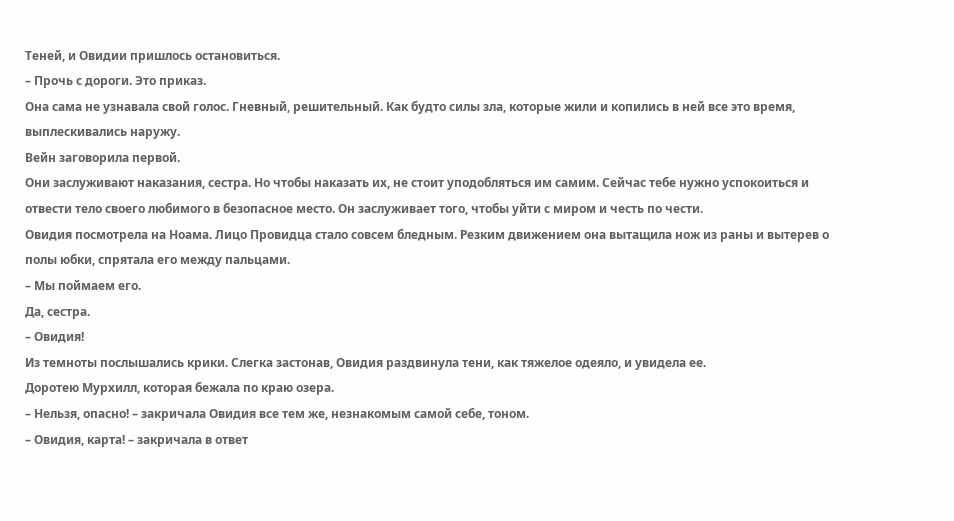Теней, и Овидии пришлось остановиться.
– Прочь с дороги. Это приказ.
Она сама не узнавала свой голос. Гневный, решительный. Как будто силы зла, которые жили и копились в ней все это время, выплескивались наружу.
Вейн заговорила первой.
Они заслуживают наказания, сестра. Но чтобы наказать их, не стоит уподобляться им самим. Сейчас тебе нужно успокоиться и отвести тело своего любимого в безопасное место. Он заслуживает того, чтобы уйти с миром и честь по чести.
Овидия посмотрела на Ноама. Лицо Провидца стало совсем бледным. Резким движением она вытащила нож из раны и вытерев о полы юбки, спрятала его между пальцами.
– Мы поймаем его.
Да, сестра.
– Овидия!
Из темноты послышались крики. Слегка застонав, Овидия раздвинула тени, как тяжелое одеяло, и увидела ее.
Доротею Мурхилл, которая бежала по краю озера.
– Нельзя, опасно! – закричала Овидия все тем же, незнакомым самой себе, тоном.
– Овидия, карта! – закричала в ответ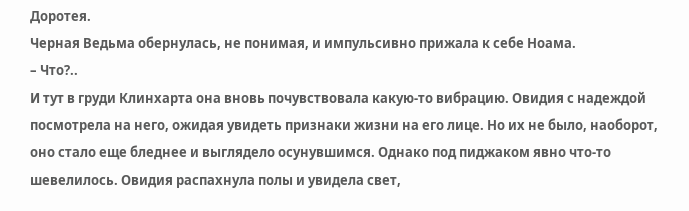Доротея.
Черная Ведьма обернулась, не понимая, и импульсивно прижала к себе Ноама.
– Что?..
И тут в груди Клинхарта она вновь почувствовала какую-то вибрацию. Овидия с надеждой посмотрела на него, ожидая увидеть признаки жизни на его лице. Но их не было, наоборот, оно стало еще бледнее и выглядело осунувшимся. Однако под пиджаком явно что-то шевелилось. Овидия распахнула полы и увидела свет,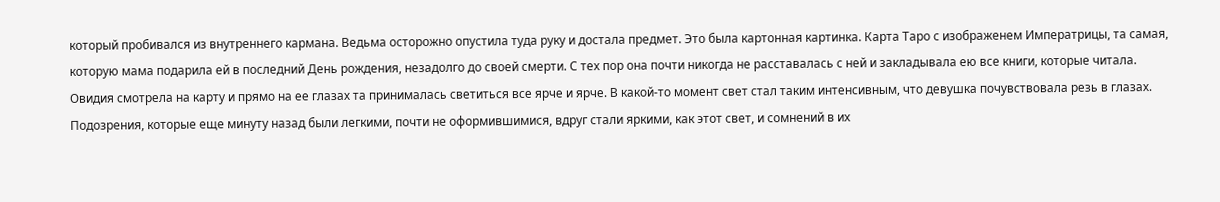который пробивался из внутреннего кармана. Ведьма осторожно опустила туда руку и достала предмет. Это была картонная картинка. Карта Таро с изображенем Императрицы, та самая, которую мама подарила ей в последний День рождения, незадолго до своей смерти. С тех пор она почти никогда не расставалась с ней и закладывала ею все книги, которые читала.
Овидия смотрела на карту и прямо на ее глазах та принималась светиться все ярче и ярче. В какой-то момент свет стал таким интенсивным, что девушка почувствовала резь в глазах. Подозрения, которые еще минуту назад были легкими, почти не оформившимися, вдруг стали яркими, как этот свет, и сомнений в их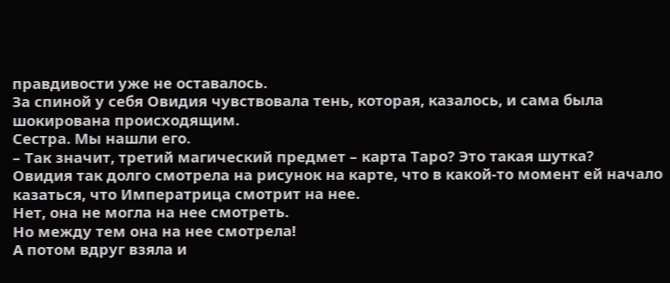правдивости уже не оставалось.
За спиной у себя Овидия чувствовала тень, которая, казалось, и сама была шокирована происходящим.
Сестра. Мы нашли его.
– Так значит, третий магический предмет – карта Таро? Это такая шутка?
Овидия так долго смотрела на рисунок на карте, что в какой-то момент ей начало казаться, что Императрица смотрит на нее.
Нет, она не могла на нее смотреть.
Но между тем она на нее смотрела!
А потом вдруг взяла и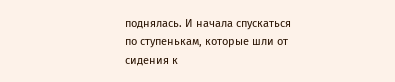поднялась. И начала спускаться по ступенькам, которые шли от сидения к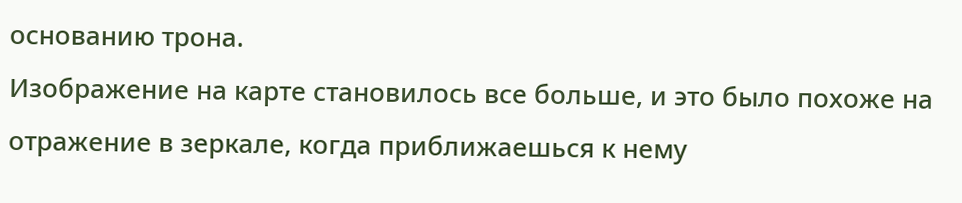основанию трона.
Изображение на карте становилось все больше, и это было похоже на отражение в зеркале, когда приближаешься к нему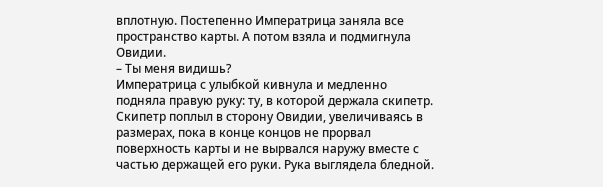вплотную. Постепенно Императрица заняла все пространство карты. А потом взяла и подмигнула Овидии.
– Ты меня видишь?
Императрица с улыбкой кивнула и медленно подняла правую руку: ту, в которой держала скипетр. Скипетр поплыл в сторону Овидии, увеличиваясь в размерах, пока в конце концов не прорвал поверхность карты и не вырвался наружу вместе с частью держащей его руки. Рука выглядела бледной.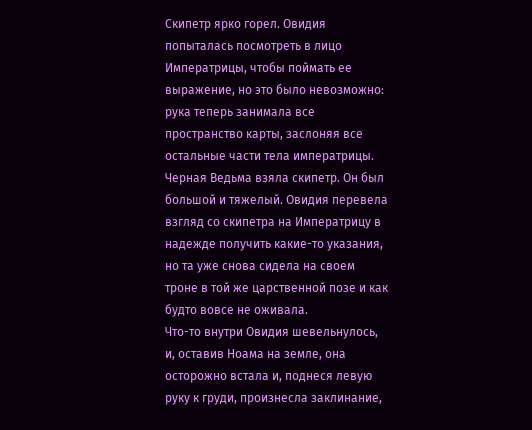Скипетр ярко горел. Овидия попыталась посмотреть в лицо Императрицы, чтобы поймать ее выражение, но это было невозможно: рука теперь занимала все пространство карты, заслоняя все остальные части тела императрицы. Черная Ведьма взяла скипетр. Он был большой и тяжелый. Овидия перевела взгляд со скипетра на Императрицу в надежде получить какие-то указания, но та уже снова сидела на своем троне в той же царственной позе и как будто вовсе не оживала.
Что-то внутри Овидия шевельнулось, и, оставив Ноама на земле, она осторожно встала и, поднеся левую руку к груди, произнесла заклинание,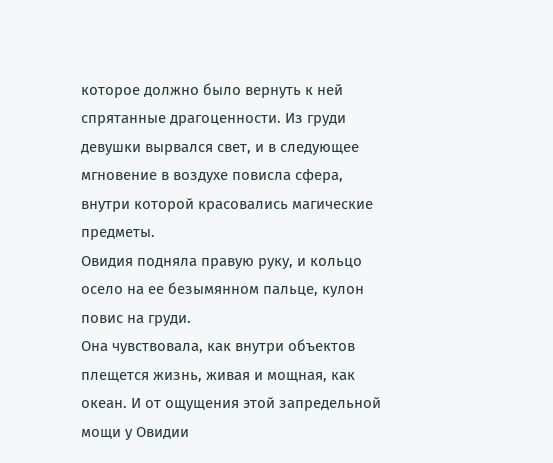которое должно было вернуть к ней спрятанные драгоценности. Из груди девушки вырвался свет, и в следующее мгновение в воздухе повисла сфера, внутри которой красовались магические предметы.
Овидия подняла правую руку, и кольцо осело на ее безымянном пальце, кулон повис на груди.
Она чувствовала, как внутри объектов плещется жизнь, живая и мощная, как океан. И от ощущения этой запредельной мощи у Овидии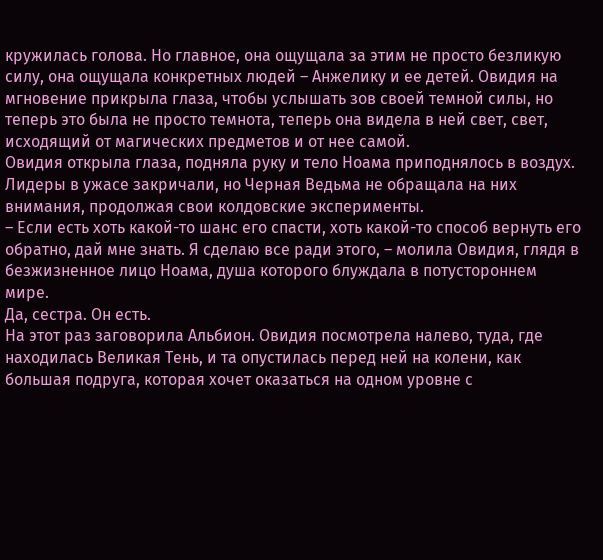кружилась голова. Но главное, она ощущала за этим не просто безликую силу, она ощущала конкретных людей – Анжелику и ее детей. Овидия на мгновение прикрыла глаза, чтобы услышать зов своей темной силы, но теперь это была не просто темнота, теперь она видела в ней свет, свет, исходящий от магических предметов и от нее самой.
Овидия открыла глаза, подняла руку и тело Ноама приподнялось в воздух. Лидеры в ужасе закричали, но Черная Ведьма не обращала на них внимания, продолжая свои колдовские эксперименты.
– Если есть хоть какой-то шанс его спасти, хоть какой-то способ вернуть его обратно, дай мне знать. Я сделаю все ради этого, – молила Овидия, глядя в безжизненное лицо Ноама, душа которого блуждала в потустороннем мире.
Да, сестра. Он есть.
На этот раз заговорила Альбион. Овидия посмотрела налево, туда, где находилась Великая Тень, и та опустилась перед ней на колени, как большая подруга, которая хочет оказаться на одном уровне с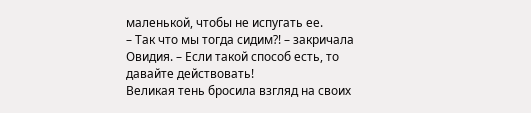маленькой, чтобы не испугать ее.
– Так что мы тогда сидим?! – закричала Овидия. – Если такой способ есть, то давайте действовать!
Великая тень бросила взгляд на своих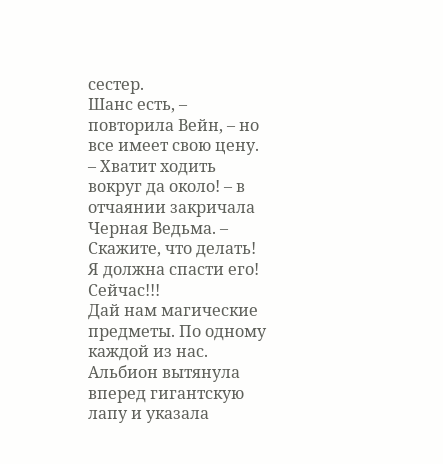сестер.
Шанс есть, – повторила Вейн, – но все имеет свою цену.
– Хватит ходить вокруг да около! – в отчаянии закричала Черная Ведьма. – Скажите, что делать! Я должна спасти его! Сейчас!!!
Дай нам магические предметы. По одному каждой из нас.
Альбион вытянула вперед гигантскую лапу и указала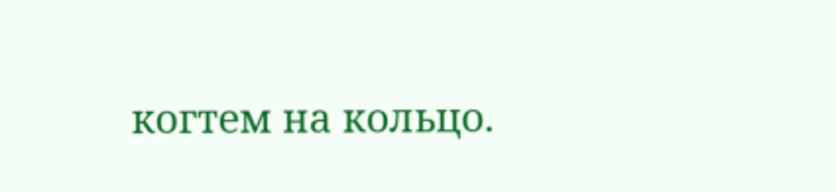когтем на кольцо.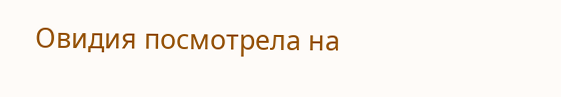Овидия посмотрела на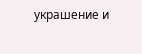украшение и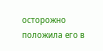осторожно положила его в